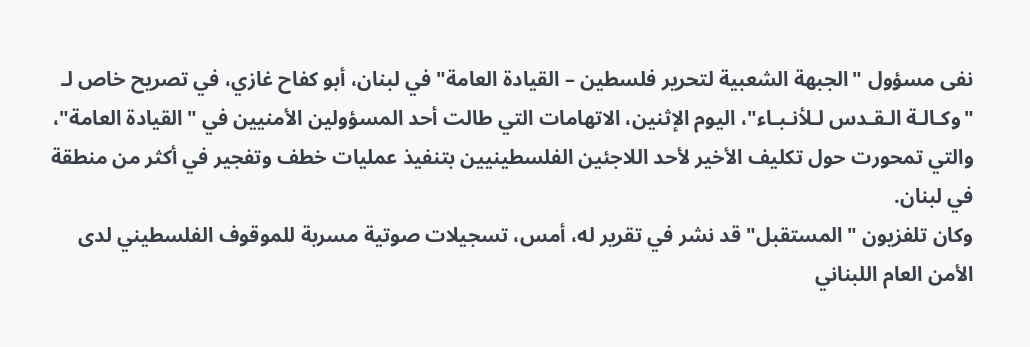نفى مسؤول "الجبهة الشعبية لتحرير فلسطين – القيادة العامة" في لبنان، أبو كفاح غازي، في تصريح خاص لـ "وكـالـة الـقـدس لـلأنـبـاء"، اليوم الإثنين، الاتهامات التي طالت أحد المسؤولين الأمنيين في "القيادة العامة"، والتي تمحورت حول تكليف الأخير لأحد اللاجئين الفلسطينيين بتنفيذ عمليات خطف وتفجير في أكثر من منطقة في لبنان.
وكان تلفزيون "المستقبل" قد نشر في تقرير له، أمس، تسجيلات صوتية مسربة للموقوف الفلسطيني لدى الأمن العام اللبناني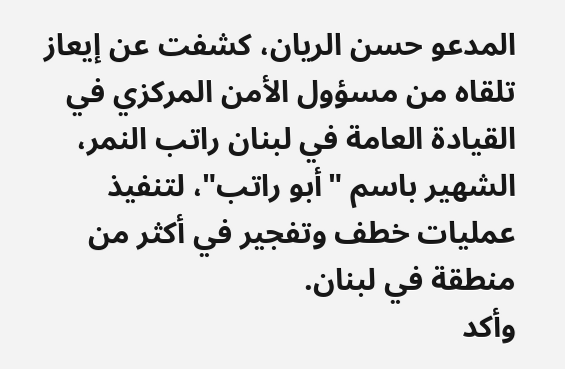المدعو حسن الريان، كشفت عن إيعاز تلقاه من مسؤول الأمن المركزي في القيادة العامة في لبنان راتب النمر، الشهير باسم "أبو راتب"، لتنفيذ عمليات خطف وتفجير في أكثر من منطقة في لبنان.
وأكد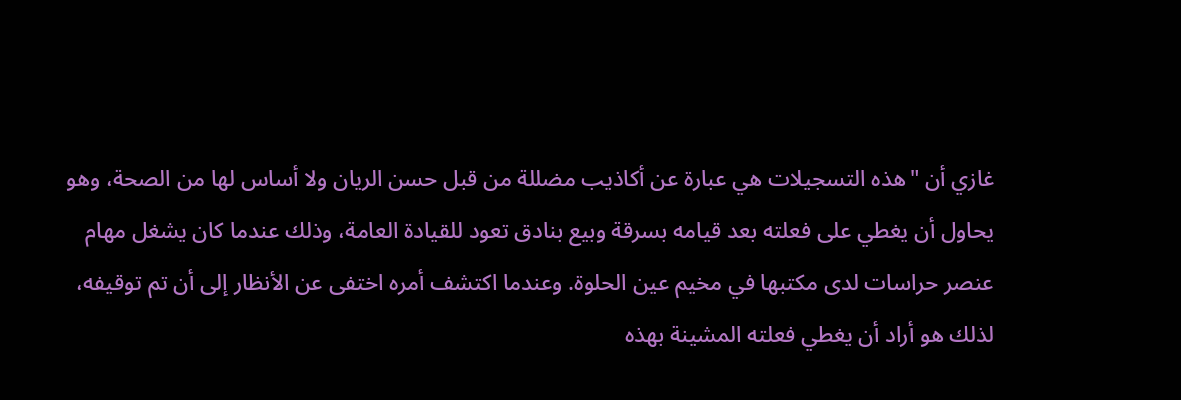غازي أن "هذه التسجيلات هي عبارة عن أكاذيب مضللة من قبل حسن الريان ولا أساس لها من الصحة، وهو يحاول أن يغطي على فعلته بعد قيامه بسرقة وبيع بنادق تعود للقيادة العامة، وذلك عندما كان يشغل مهام عنصر حراسات لدى مكتبها في مخيم عين الحلوة. وعندما اكتشف أمره اختفى عن الأنظار إلى أن تم توقيفه، لذلك هو أراد أن يغطي فعلته المشينة بهذه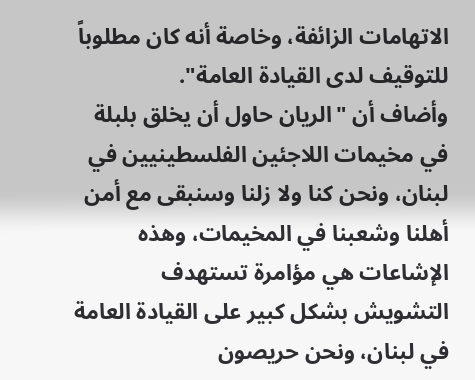الاتهامات الزائفة، وخاصة أنه كان مطلوباً للتوقيف لدى القيادة العامة".
وأضاف أن "الريان حاول أن يخلق بلبلة في مخيمات اللاجئين الفلسطينيين في لبنان، ونحن كنا ولا زلنا وسنبقى مع أمن أهلنا وشعبنا في المخيمات، وهذه الإشاعات هي مؤامرة تستهدف التشويش بشكل كبير على القيادة العامة في لبنان، ونحن حريصون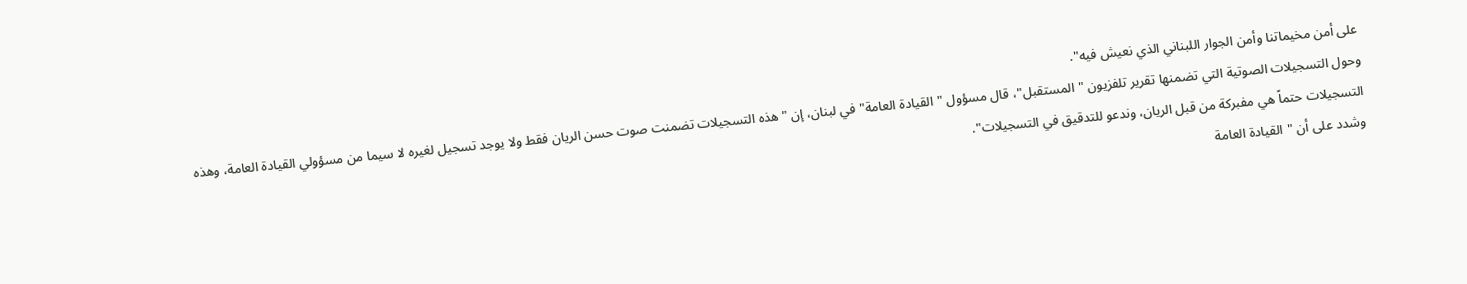على أمن مخيماتنا وأمن الجوار اللبناني الذي نعيش فيه".
وحول التسجيلات الصوتية التي تضمنها تقرير تلفزيون "المستقبل"، قال مسؤول "القيادة العامة" في لبنان، إن "هذه التسجيلات تضمنت صوت حسن الريان فقط ولا يوجد تسجيل لغيره لا سيما من مسؤولي القيادة العامة، وهذه التسجيلات حتماً هي مفبركة من قبل الريان، وندعو للتدقيق في التسجيلات".
وشدد على أن "القيادة العامة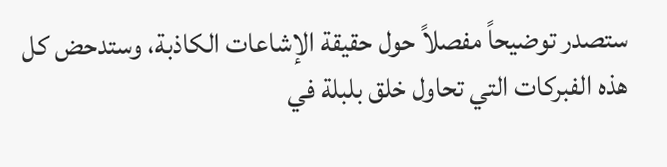ستصدر توضيحاً مفصلاً حول حقيقة الإشاعات الكاذبة، وستدحض كل هذه الفبركات التي تحاول خلق بلبلة في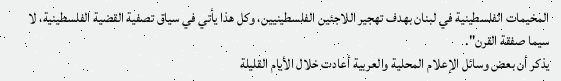المخيمات الفلسطينية في لبنان بهدف تهجير اللاجئين الفلسطينيين، وكل هذا يأتي في سياق تصفية القضية الفلسطينية، لا سيما صفقة القرن".
يذكر أن بعض وسائل الإعلام المحلية والعربية أعادت خلال الأيام القليلة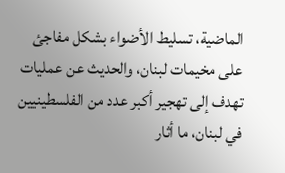الماضية، تسليط الأضواء بشكل مفاجئ على مخيمات لبنان، والحديث عن عمليات تهدف إلى تهجير أكبر عدد من الفلسطينيين في لبنان، ما أثار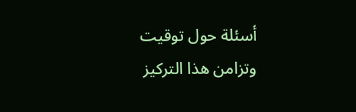أسئلة حول توقيت وتزامن هذا التركيز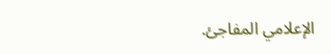الإعلامي المفاجئ.